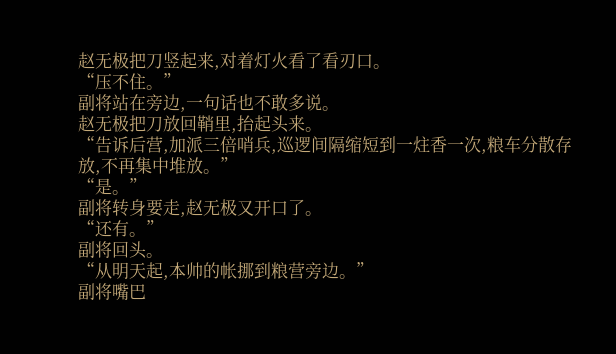赵无极把刀竖起来,对着灯火看了看刃口。
“压不住。”
副将站在旁边,一句话也不敢多说。
赵无极把刀放回鞘里,抬起头来。
“告诉后营,加派三倍哨兵,巡逻间隔缩短到一炷香一次,粮车分散存放,不再集中堆放。”
“是。”
副将转身要走,赵无极又开口了。
“还有。”
副将回头。
“从明天起,本帅的帐挪到粮营旁边。”
副将嘴巴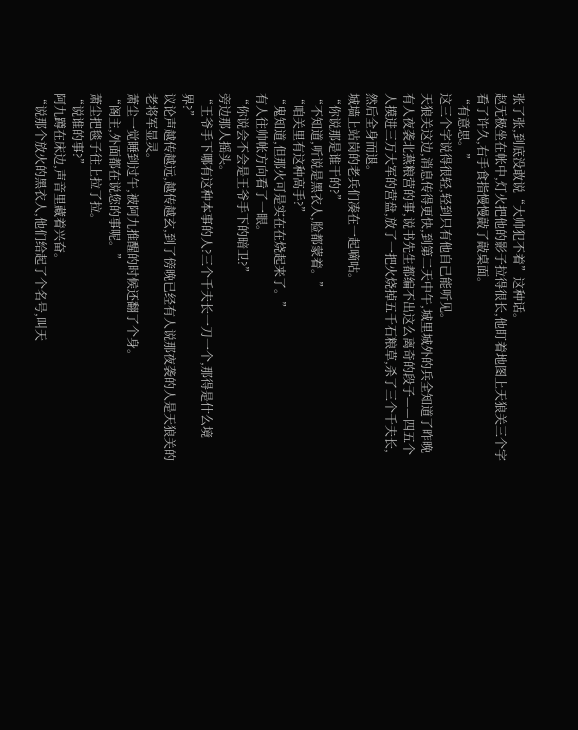张了张,到底没敢说“大帅犯不着”这种话。
赵无极坐在帐中,灯火把他的影子拉得很长,他盯着地图上天狼关三个字看了许久,右手食指慢慢敲了敲桌面。
“有意思。”
这三个字说得很轻,轻到只有他自己能听见。
天狼关这边,消息传得更快,到第二天中午,城里城外的兵全知道了昨晚有人夜袭北燕粮营的事,说书先生都编不出这么离奇的段子——四五个人摸进三万大军的营盘,放了一把火烧掉五千石粮草,杀了三个千夫长,然后全身而退。
城墙上站岗的老兵们凑在一起嘀咕。
“你说那是谁干的?”
“不知道,听说是黑衣人,脸都蒙着。”
“咱关里有这种高手?”
“鬼知道,但那火可是实在在烧起来了。”
有人往帅帐方向看了一眼。
“你说会不会是王爷手下的暗卫?”
旁边那人摇头。
“王爷手下哪有这种本事的人?三个千夫长一刀一个,那得是什么境界?”
议论声越传越远,越传越玄,到了傍晚已经有人说那夜袭的人是天狼关的老将军显灵。
萧尘一觉睡到过午,被阿九推醒的时候还翻了个身。
“阁主,外面都在说您的事呢。”
萧尘把毯子往上拉了拉。
“说谁的事?”
阿九蹲在床边,声音里藏着兴奋。
“说那个放火的黑衣人,他们给起了个名号,叫天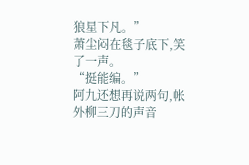狼星下凡。”
萧尘闷在毯子底下,笑了一声。
“挺能编。”
阿九还想再说两句,帐外柳三刀的声音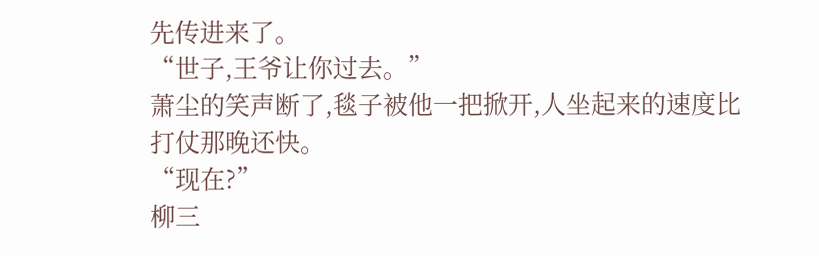先传进来了。
“世子,王爷让你过去。”
萧尘的笑声断了,毯子被他一把掀开,人坐起来的速度比打仗那晚还快。
“现在?”
柳三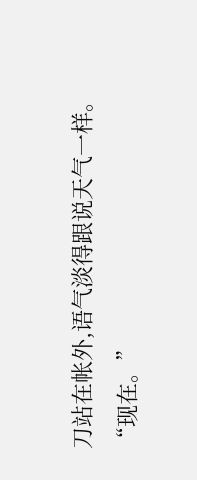刀站在帐外,语气淡得跟说天气一样。
“现在。”